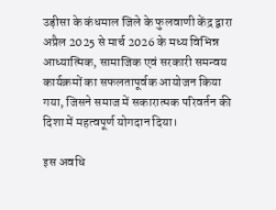उड़ीसा के कंधमाल जिले के फुलवाणी केंद्र द्वारा अप्रैल 2025 से मार्च 2026 के मध्य विभिन्न आध्यात्मिक, सामाजिक एवं सरकारी समन्वय कार्यक्रमों का सफलतापूर्वक आयोजन किया गया, जिसने समाज में सकारात्मक परिवर्तन की दिशा में महत्वपूर्ण योगदान दिया।

इस अवधि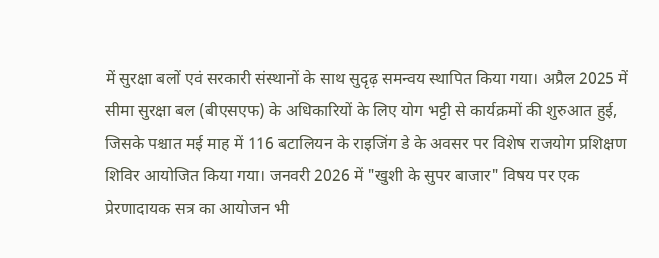में सुरक्षा बलों एवं सरकारी संस्थानों के साथ सुदृढ़ समन्वय स्थापित किया गया। अप्रैल 2025 में सीमा सुरक्षा बल (बीएसएफ) के अधिकारियों के लिए योग भट्टी से कार्यक्रमों की शुरुआत हुई, जिसके पश्चात मई माह में 116 बटालियन के राइजिंग डे के अवसर पर विशेष राजयोग प्रशिक्षण शिविर आयोजित किया गया। जनवरी 2026 में "खुशी के सुपर बाजार" विषय पर एक प्रेरणादायक सत्र का आयोजन भी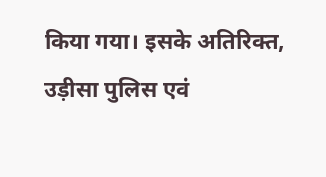किया गया। इसके अतिरिक्त, उड़ीसा पुलिस एवं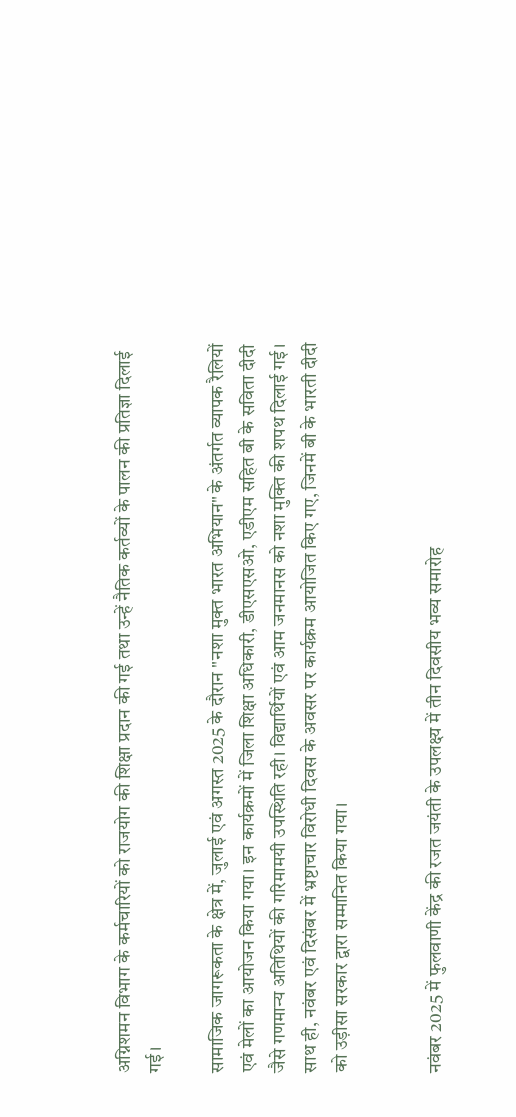अग्निशमन विभाग के कर्मचारियों को राजयोग की शिक्षा प्रदान की गई तथा उन्हें नैतिक कर्तव्यों के पालन की प्रतिज्ञा दिलाई गई।

सामाजिक जागरूकता के क्षेत्र में, जुलाई एवं अगस्त 2025 के दौरान "नशा मुक्त भारत अभियान" के अंतर्गत व्यापक रैलियों एवं मेलों का आयोजन किया गया। इन कार्यक्रमों में जिला शिक्षा अधिकारी, डीएसएसओ, एडीएम सहित बी के सविता दीदी जैसे गणमान्य अतिथियों की गरिमामयी उपस्थिति रही। विद्यार्थियों एवं आम जनमानस को नशा मुक्ति की शपथ दिलाई गई। साथ ही, नवंबर एवं दिसंबर में भ्रष्टाचार विरोधी दिवस के अवसर पर कार्यक्रम आयोजित किए गए, जिनमें बी के भारती दीदी को उड़ीसा सरकार द्वारा सम्मानित किया गया।


नवंबर 2025 में फुलवाणी केंद्र की रजत जयंती के उपलक्ष्य में तीन दिवसीय भव्य समारोह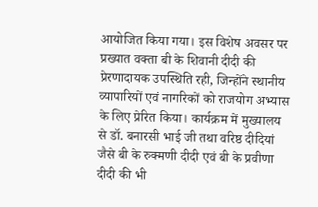आयोजित किया गया। इस विशेष अवसर पर प्रख्यात वक्ता बी के शिवानी दीदी की प्रेरणादायक उपस्थिति रही, जिन्होंने स्थानीय व्यापारियों एवं नागरिकों को राजयोग अभ्यास के लिए प्रेरित किया। कार्यक्रम में मुख्यालय से डॉ. बनारसी भाई जी तथा वरिष्ठ दीदियां जैसे बी के रुक्मणी दीदी एवं बी के प्रवीणा दीदी की भी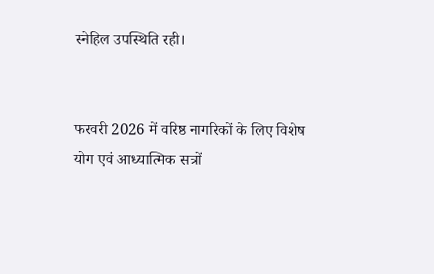स्नेहिल उपस्थिति रही।


फरवरी 2026 में वरिष्ठ नागरिकों के लिए विशेष योग एवं आध्यात्मिक सत्रों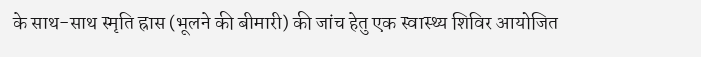के साथ-साथ स्मृति ह्रास (भूलने की बीमारी) की जांच हेतु एक स्वास्थ्य शिविर आयोजित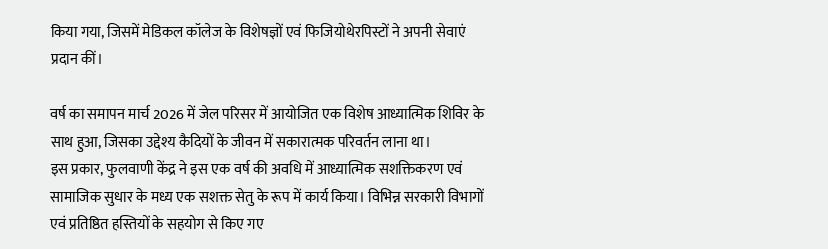किया गया, जिसमें मेडिकल कॉलेज के विशेषज्ञों एवं फिजियोथेरपिस्टों ने अपनी सेवाएं प्रदान कीं।

वर्ष का समापन मार्च 2026 में जेल परिसर में आयोजित एक विशेष आध्यात्मिक शिविर के साथ हुआ, जिसका उद्देश्य कैदियों के जीवन में सकारात्मक परिवर्तन लाना था।
इस प्रकार, फुलवाणी केंद्र ने इस एक वर्ष की अवधि में आध्यात्मिक सशक्तिकरण एवं सामाजिक सुधार के मध्य एक सशक्त सेतु के रूप में कार्य किया। विभिन्न सरकारी विभागों एवं प्रतिष्ठित हस्तियों के सहयोग से किए गए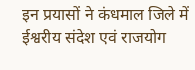इन प्रयासों ने कंधमाल जिले में ईश्वरीय संदेश एवं राजयोग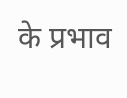के प्रभाव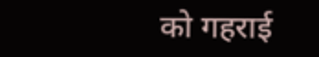को गहराई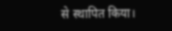से स्थापित किया।